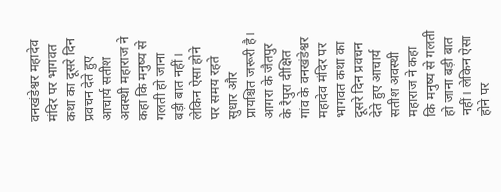वनखंडेश्वर महादेव मंदिर पर भागवत कथा का दूसरे दिन प्रवचन देते हुए आचार्य सतीश अवस्थी महाराज ने कहा कि मनुष्य से गलती हो जाना बड़ी बात नहीं। लेकिन ऐसा होने पर समय रहते सुधार और प्रायश्चित जरूरी है।
आगरा के जैतपुर के रैपुरा दीक्षित गांव के वनखंडेश्वर महादेव मंदिर पर भागवत कथा का दूसरे दिन प्रवचन देते हुए आचार्य सतीश अवस्थी महाराज ने कहा कि मनुष्य से गलती हो जाना बड़ी बात नहीं। लेकिन ऐसा होने पर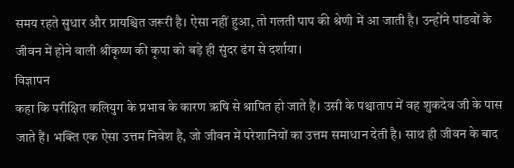समय रहते सुधार और प्रायश्चित जरूरी है। ऐसा नहीं हुआ, तो गलती पाप की श्रेणी में आ जाती है। उन्होंने पांडवों के जीवन में होने वाली श्रीकृष्ण की कृपा को बड़े ही सुंदर ढंग से दर्शाया।
विज्ञापन
कहा कि परीक्षित कलियुग के प्रभाव के कारण ऋषि से श्रापित हो जाते हैं। उसी के पश्चाताप में वह शुकदेव जी के पास जाते हैं। भक्ति एक ऐसा उत्तम निवेश है, जो जीवन में परेशानियों का उत्तम समाधान देती है। साथ ही जीवन के बाद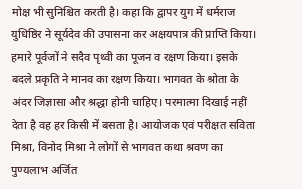मोक्ष भी सुनिश्चित करती है। कहा कि द्वापर युग में धर्मराज युधिष्ठिर ने सूर्यदेव की उपासना कर अक्षयपात्र की प्राप्ति किया। हमारे पूर्वजों ने सदैव पृथ्वी का पूजन व रक्षण किया। इसके बदले प्रकृति ने मानव का रक्षण किया। भागवत के श्रोता के अंदर जिज्ञासा और श्रद्धा होनी चाहिए। परमात्मा दिखाई नहीं देता है वह हर किसी में बसता है। आयोजक एवं परीक्षत सविता मिश्रा, विनोद मिश्रा ने लोगों से भागवत कथा श्रवण का पुण्यलाभ अर्जित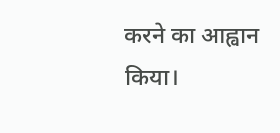करने का आह्वान किया।